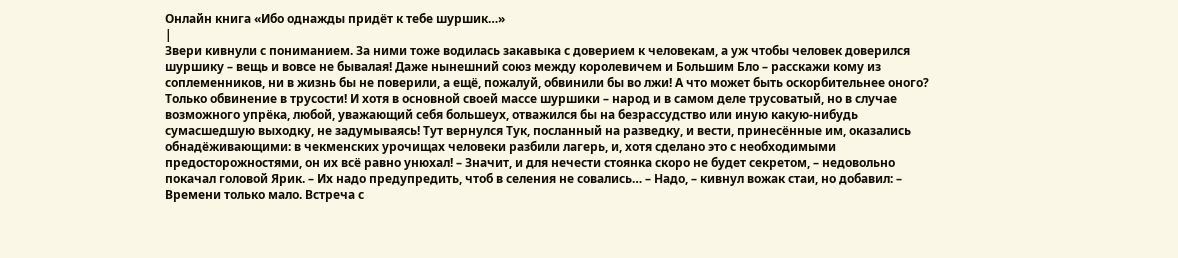Онлайн книга «Ибо однажды придёт к тебе шуршик…»
|
Звери кивнули с пониманием. За ними тоже водилась закавыка с доверием к человекам, а уж чтобы человек доверился шуршику – вещь и вовсе не бывалая! Даже нынешний союз между королевичем и Большим Бло – расскажи кому из соплеменников, ни в жизнь бы не поверили, а ещё, пожалуй, обвинили бы во лжи! А что может быть оскорбительнее оного? Только обвинение в трусости! И хотя в основной своей массе шуршики – народ и в самом деле трусоватый, но в случае возможного упрёка, любой, уважающий себя большеух, отважился бы на безрассудство или иную какую-нибудь сумасшедшую выходку, не задумываясь! Тут вернулся Тук, посланный на разведку, и вести, принесённые им, оказались обнадёживающими: в чекменских урочищах человеки разбили лагерь, и, хотя сделано это с необходимыми предосторожностями, он их всё равно унюхал! – Значит, и для нечести стоянка скоро не будет секретом, – недовольно покачал головой Ярик. – Их надо предупредить, чтоб в селения не совались… – Надо, – кивнул вожак стаи, но добавил: – Времени только мало. Встреча с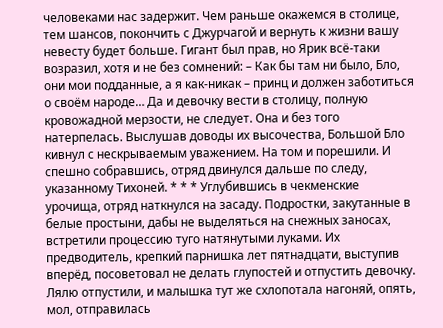человеками нас задержит. Чем раньше окажемся в столице, тем шансов, покончить с Джурчагой и вернуть к жизни вашу невесту будет больше. Гигант был прав, но Ярик всё-таки возразил, хотя и не без сомнений: – Как бы там ни было, Бло, они мои подданные, а я как-никак – принц и должен заботиться о своём народе… Да и девочку вести в столицу, полную кровожадной мерзости, не следует. Она и без того натерпелась. Выслушав доводы их высочества, Большой Бло кивнул с нескрываемым уважением. На том и порешили. И спешно собравшись, отряд двинулся дальше по следу, указанному Тихоней. * * * Углубившись в чекменские урочища, отряд наткнулся на засаду. Подростки, закутанные в белые простыни, дабы не выделяться на снежных заносах, встретили процессию туго натянутыми луками. Их предводитель, крепкий парнишка лет пятнадцати, выступив вперёд, посоветовал не делать глупостей и отпустить девочку. Лялю отпустили, и малышка тут же схлопотала нагоняй, опять, мол, отправилась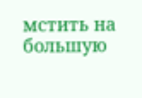мстить на большую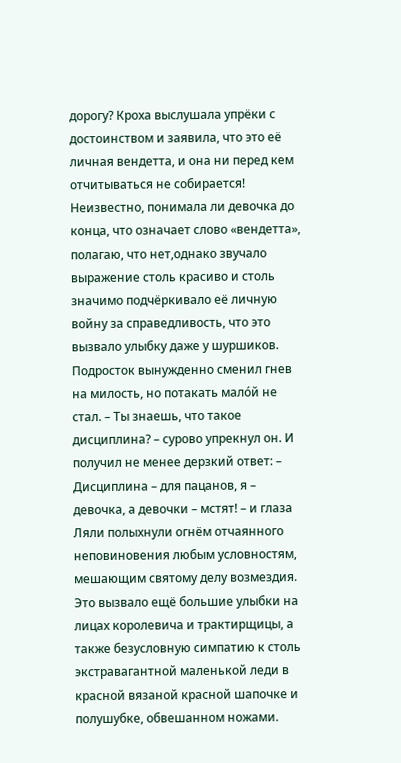дорогу? Кроха выслушала упрёки с достоинством и заявила, что это её личная вендетта, и она ни перед кем отчитываться не собирается! Неизвестно, понимала ли девочка до конца, что означает слово «вендетта», полагаю, что нет,однако звучало выражение столь красиво и столь значимо подчёркивало её личную войну за справедливость, что это вызвало улыбку даже у шуршиков. Подросток вынужденно сменил гнев на милость, но потакать мало́й не стал. – Ты знаешь, что такое дисциплина? – сурово упрекнул он. И получил не менее дерзкий ответ: – Дисциплина – для пацанов, я – девочка, а девочки – мстят! – и глаза Ляли полыхнули огнём отчаянного неповиновения любым условностям, мешающим святому делу возмездия. Это вызвало ещё большие улыбки на лицах королевича и трактирщицы, а также безусловную симпатию к столь экстравагантной маленькой леди в красной вязаной красной шапочке и полушубке, обвешанном ножами.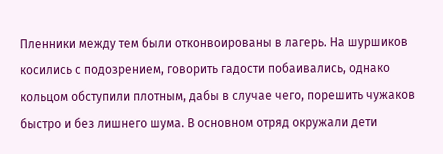Пленники между тем были отконвоированы в лагерь. На шуршиков косились с подозрением, говорить гадости побаивались, однако кольцом обступили плотным, дабы в случае чего, порешить чужаков быстро и без лишнего шума. В основном отряд окружали дети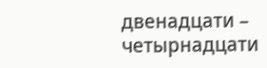двенадцати – четырнадцати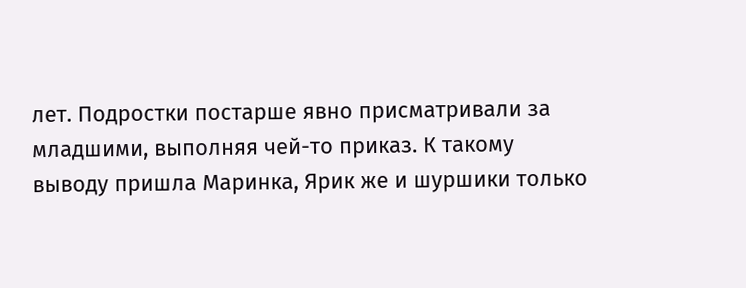лет. Подростки постарше явно присматривали за младшими, выполняя чей-то приказ. К такому выводу пришла Маринка, Ярик же и шуршики только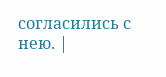согласились с нею. |